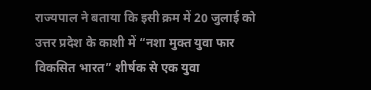राज्यपाल ने बताया कि इसी क्रम में 20 जुलाई को उत्तर प्रदेश के काशी में “नशा मुक्त युवा फार विकसित भारत” शीर्षक से एक युवा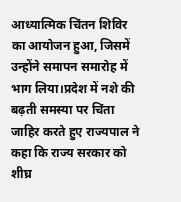आध्यात्मिक चिंतन शिविर का आयोजन हुआ, जिसमें उन्होंने समापन समारोह में भाग लिया।प्रदेश में नशे की बढ़ती समस्या पर चिंता जाहिर करते हुए राज्यपाल ने कहा कि राज्य सरकार को शीघ्र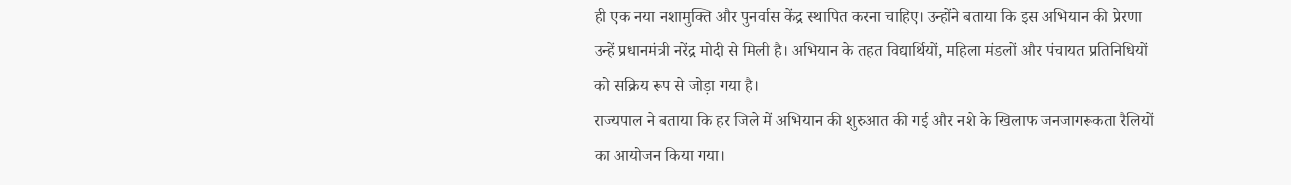ही एक नया नशामुक्ति और पुनर्वास केंद्र स्थापित करना चाहिए। उन्होंने बताया कि इस अभियान की प्रेरणा उन्हें प्रधानमंत्री नरेंद्र मोदी से मिली है। अभियान के तहत विद्यार्थियों, महिला मंडलों और पंचायत प्रतिनिधियों को सक्रिय रूप से जोड़ा गया है।
राज्यपाल ने बताया कि हर जिले में अभियान की शुरुआत की गई और नशे के खिलाफ जनजागरूकता रैलियों का आयोजन किया गया।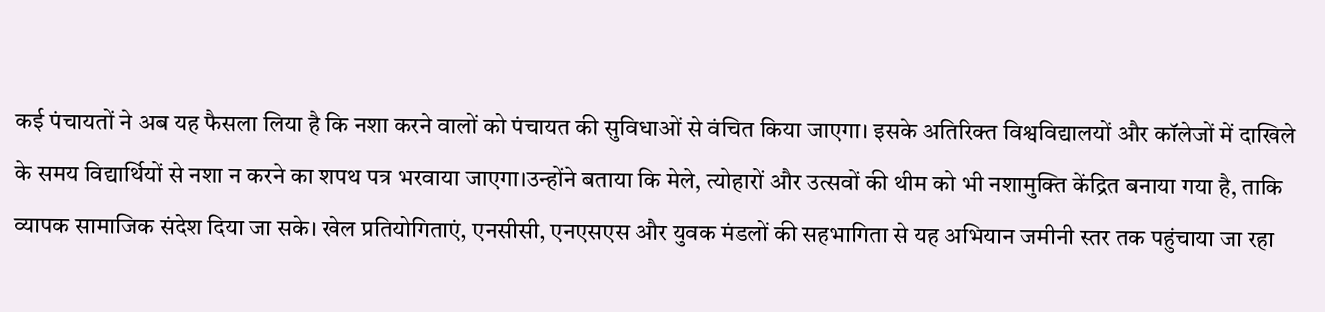कई पंचायतों ने अब यह फैसला लिया है कि नशा करने वालों को पंचायत की सुविधाओं से वंचित किया जाएगा। इसके अतिरिक्त विश्वविद्यालयों और कॉलेजों में दाखिले के समय विद्यार्थियों से नशा न करने का शपथ पत्र भरवाया जाएगा।उन्होंने बताया कि मेले, त्योहारों और उत्सवों की थीम को भी नशामुक्ति केंद्रित बनाया गया है, ताकि व्यापक सामाजिक संदेश दिया जा सके। खेल प्रतियोगिताएं, एनसीसी, एनएसएस और युवक मंडलों की सहभागिता से यह अभियान जमीनी स्तर तक पहुंचाया जा रहा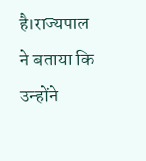है।राज्यपाल ने बताया कि उन्होंने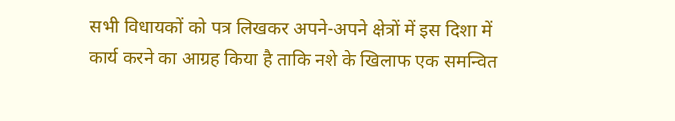सभी विधायकों को पत्र लिखकर अपने-अपने क्षेत्रों में इस दिशा में कार्य करने का आग्रह किया है ताकि नशे के खिलाफ एक समन्वित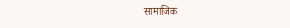सामाजिक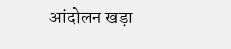आंदोलन खड़ा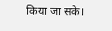किया जा सके।